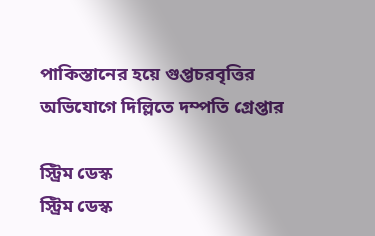পাকিস্তানের হয়ে গুপ্তচরবৃত্তির অভিযোগে দিল্লিতে দম্পতি গ্রেপ্তার

স্ট্রিম ডেস্ক
স্ট্রিম ডেস্ক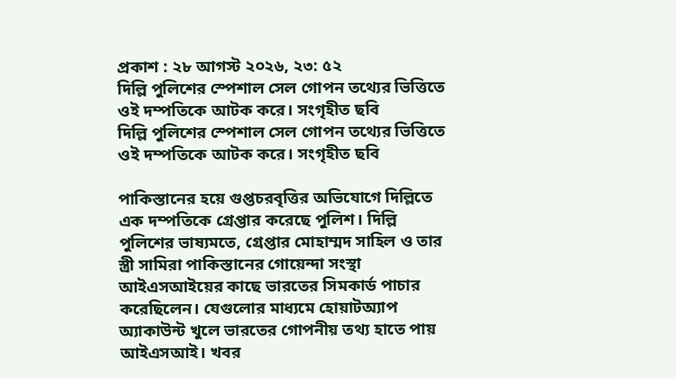প্রকাশ : ২৮ আগস্ট ২০২৬, ২৩: ৫২
দিল্লি পুলিশের স্পেশাল সেল গোপন তথ্যের ভিত্তিতে ওই দম্পতিকে আটক করে। সংগৃহীত ছবি
দিল্লি পুলিশের স্পেশাল সেল গোপন তথ্যের ভিত্তিতে ওই দম্পতিকে আটক করে। সংগৃহীত ছবি

পাকিস্তানের হয়ে গুপ্তচরবৃত্তির অভিযোগে দিল্লিতে এক দম্পতিকে গ্রেপ্তার করেছে পুলিশ। দিল্লি পুলিশের ভাষ্যমতে, গ্রেপ্তার মোহাম্মদ সাহিল ও তার স্ত্রী সামিরা পাকিস্তানের গোয়েন্দা সংস্থা আইএসআইয়ের কাছে ভারতের সিমকার্ড পাচার করেছিলেন। যেগুলোর মাধ্যমে হোয়াটঅ্যাপ অ্যাকাউন্ট খুলে ভারতের গোপনীয় তথ্য হাতে পায় আইএসআই। খবর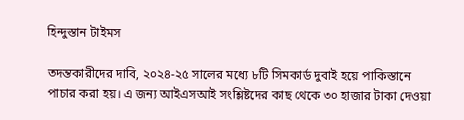হিন্দুস্তান টাইমস

তদন্তকারীদের দাবি, ২০২৪-২৫ সালের মধ্যে ৮টি সিমকার্ড দুবাই হয়ে পাকিস্তানে পাচার করা হয়। এ জন্য আইএসআই সংশ্লিষ্টদের কাছ থেকে ৩০ হাজার টাকা দেওয়া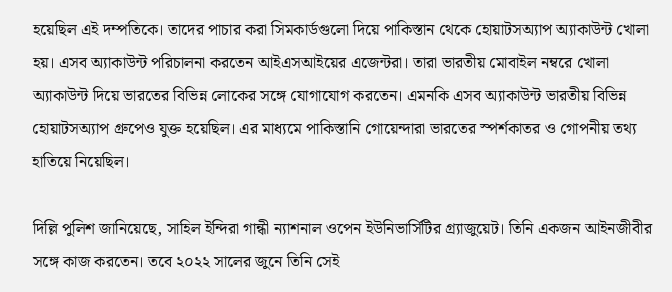হয়েছিল এই দম্পতিকে। তাদের পাচার করা সিমকার্ডগুলো দিয়ে পাকিস্তান থেকে হোয়াটসঅ্যাপ অ্যাকাউন্ট খোলা হয়। এসব অ্যাকাউন্ট পরিচালনা করতেন আইএসআইয়ের এজেন্টরা। তারা ভারতীয় মোবাইল নম্বরে খোলা অ্যাকাউন্ট দিয়ে ভারতের বিভিন্ন লোকের সঙ্গে যোগাযোগ করতেন। এমনকি এসব অ্যাকাউন্ট ভারতীয় বিভিন্ন হোয়াটসঅ্যাপ গ্রুপেও যুক্ত হয়েছিল। এর মাধ্যমে পাকিস্তানি গোয়েন্দারা ভারতের স্পর্শকাতর ও গোপনীয় তথ্য হাতিয়ে নিয়েছিল।

দিল্লি পুলিশ জানিয়েছে, সাহিল ইন্দিরা গান্ধী ন্যাশনাল ওপেন ইউনিভার্সিটির গ্র্যাজুয়েট। তিনি একজন আইনজীবীর সঙ্গে কাজ করতেন। তবে ২০২২ সালের জুনে তিনি সেই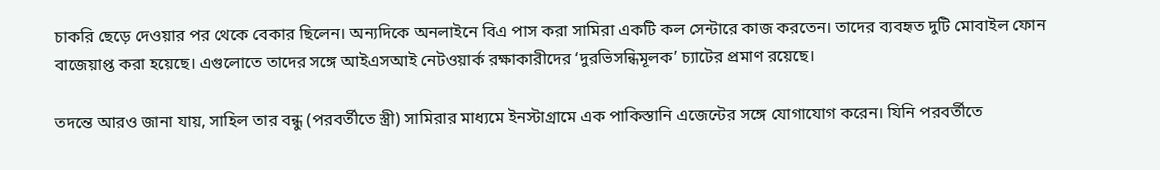চাকরি ছেড়ে দেওয়ার পর থেকে বেকার ছিলেন। অন্যদিকে অনলাইনে বিএ পাস করা সামিরা একটি কল সেন্টারে কাজ করতেন। তাদের ব্যবহৃত দুটি মোবাইল ফোন বাজেয়াপ্ত করা হয়েছে। এগুলোতে তাদের সঙ্গে আইএসআই নেটওয়ার্ক রক্ষাকারীদের ‘দুরভিসন্ধিমূলক’ চ্যাটের প্রমাণ রয়েছে।

তদন্তে আরও জানা যায়, সাহিল তার বন্ধু (পরবর্তীতে স্ত্রী) সামিরার মাধ্যমে ইনস্টাগ্রামে এক পাকিস্তানি এজেন্টের সঙ্গে যোগাযোগ করেন। যিনি পরবর্তীতে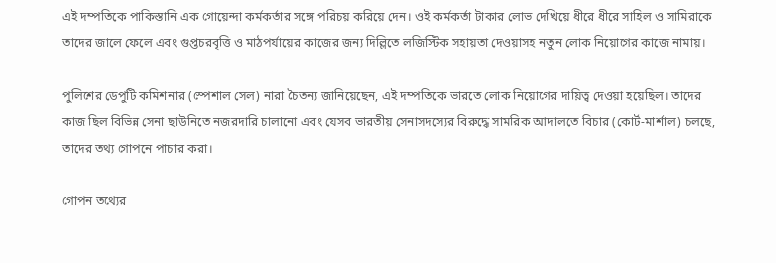এই দম্পতিকে পাকিস্তানি এক গোয়েন্দা কর্মকর্তার সঙ্গে পরিচয় করিয়ে দেন। ওই কর্মকর্তা টাকার লোভ দেখিয়ে ধীরে ধীরে সাহিল ও সামিরাকে তাদের জালে ফেলে এবং গুপ্তচরবৃত্তি ও মাঠপর্যায়ের কাজের জন্য দিল্লিতে লজিস্টিক সহায়তা দেওয়াসহ নতুন লোক নিয়োগের কাজে নামায়।

পুলিশের ডেপুটি কমিশনার (স্পেশাল সেল) নারা চৈতন্য জানিয়েছেন, এই দম্পতিকে ভারতে লোক নিয়োগের দায়িত্ব দেওয়া হয়েছিল। তাদের কাজ ছিল বিভিন্ন সেনা ছাউনিতে নজরদারি চালানো এবং যেসব ভারতীয় সেনাসদস্যের বিরুদ্ধে সামরিক আদালতে বিচার (কোর্ট-মার্শাল) চলছে, তাদের তথ্য গোপনে পাচার করা।

গোপন তথ্যের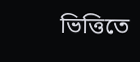ভিত্তিতে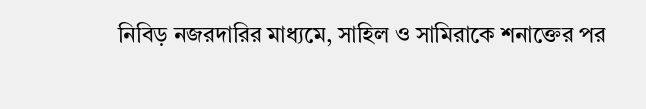নিবিড় নজরদারির মাধ্যমে, সাহিল ও সামিরাকে শনাক্তের পর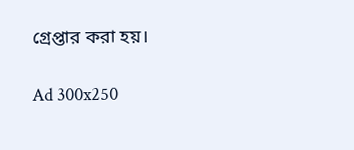গ্রেপ্তার করা হয়।

Ad 300x250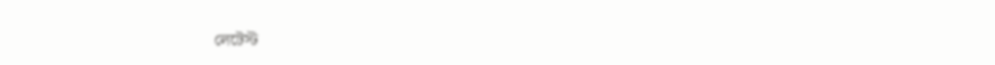লেটেস্ট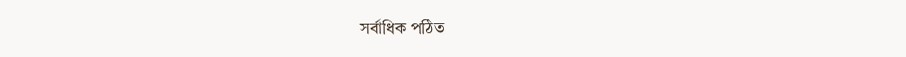সর্বাধিক পঠিত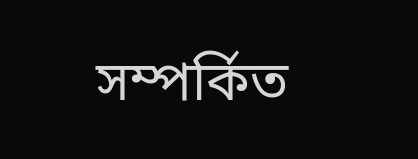সম্পর্কিত